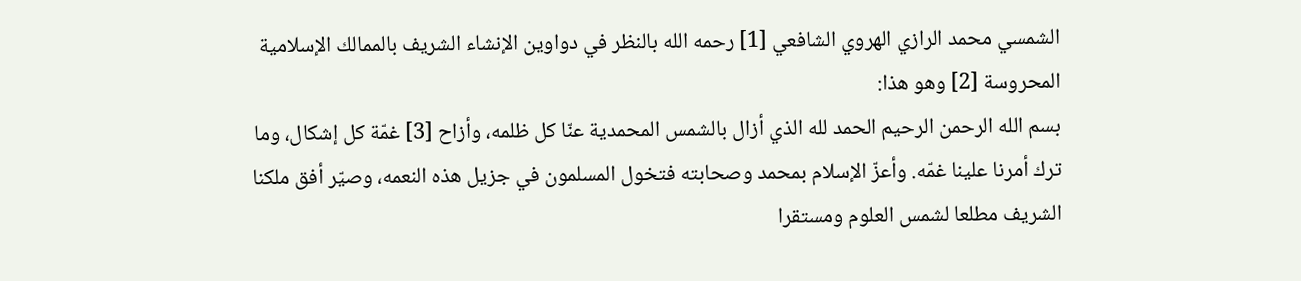الشمسي محمد الرازي الهروي الشافعي [1] رحمه الله بالنظر في دواوين الإنشاء الشريف بالممالك الإسلامية المحروسة [2] وهو هذا:
بسم الله الرحمن الرحيم الحمد لله الذي أزال بالشمس المحمدية عنّا كل ظلمه، وأزاح [3] غمّة كل إشكال، وما ترك أمرنا علينا غمّه. وأعزّ الإسلام بمحمد وصحابته فتخول المسلمون في جزيل هذه النعمه، وصيّر أفق ملكنا الشريف مطلعا لشمس العلوم ومستقرا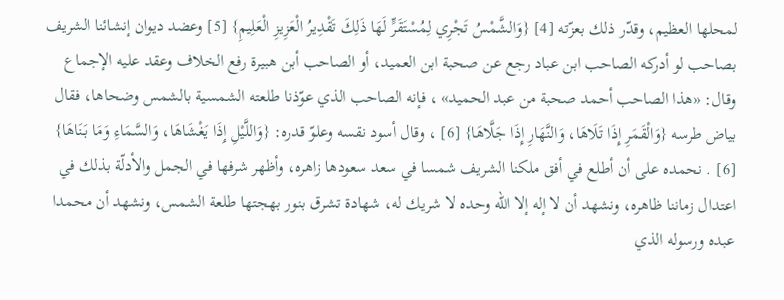لمحلها العظيم، وقدّر ذلك بعزّته [4] {وَالشَّمْسُ تَجْرِي لِمُسْتَقَرٍّ لَهَا ذَلِكَ تَقْدِيرُ الْعَزِيزِ الْعَلِيمِ} [5] وعضد ديوان إنشائنا الشريف بصاحب لو أدركه الصاحب ابن عباد رجع عن صحبة ابن العميد، أو الصاحب أبن هبيرة رفع الخلاف وعقد عليه الإجماع وقال: «هذا الصاحب أحمد صحبة من عبد الحميد» ، فإنه الصاحب الذي عوّذنا طلعته الشمسية بالشمس وضحاها، فقال بياض طرسه {وَالْقَمَرِ إِذَا تَلَاهَا، وَالنَّهَارِ إِذَا جَلَّاهَا} [6] ، وقال أسود نقسه وعلوّ قدره: {وَاللَّيْلِ إِذَا يَغْشَاهَا، وَالسَّمَاءِ وَمَا بَنَاهَا} [6] . نحمده على أن أطلع في أفق ملكنا الشريف شمسا في سعد سعودها زاهره، وأظهر شرفها في الجمل والأدلّة بذلك في اعتدال زماننا ظاهره، ونشهد أن لا إله إلا الله وحده لا شريك له، شهادة تشرق بنور بهجتها طلعة الشمس، ونشهد أن محمدا عبده ورسوله الذي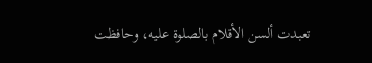تعبدت ألسن الأقلام بالصلوة عليه، وحافظت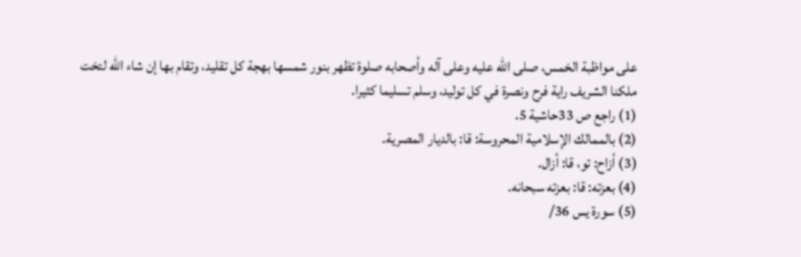على مواظبة الخمس، صلى الله عليه وعلى آله وأصحابه صلوة تظهر بنور شمسها بهجة كل تقليد، وتقام بها إن شاء الله لتخت ملكنا الشريف راية فرح ونصرة في كل توليد، وسلم تسليما كثيرا.
(1) راجع ص 33حاشية 5.
(2) بالممالك الإسلامية المحروسة: قا: بالديار المصرية.
(3) أزاح: تو، قا: أزال.
(4) بعزته: قا: بعزته سبحانه.
(5) سورة يس 36/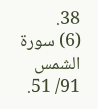38.
(6) سورة الشمس 91/ 51.